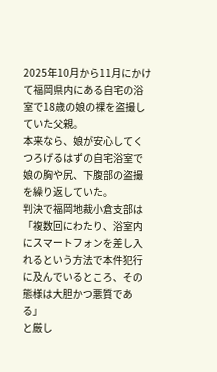2025年10月から11月にかけて福岡県内にある自宅の浴室で18歳の娘の裸を盗撮していた父親。
本来なら、娘が安心してくつろげるはずの自宅浴室で娘の胸や尻、下腹部の盗撮を繰り返していた。
判決で福岡地裁小倉支部は
「複数回にわたり、浴室内にスマートフォンを差し入れるという方法で本件犯行に及んでいるところ、その態様は大胆かつ悪質である」
と厳し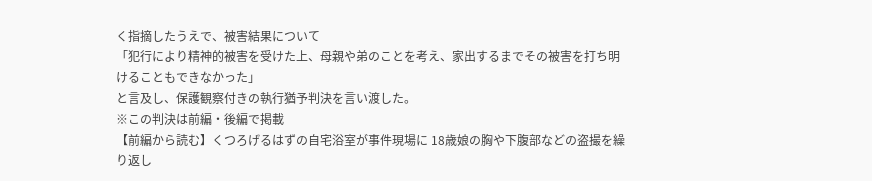く指摘したうえで、被害結果について
「犯行により精神的被害を受けた上、母親や弟のことを考え、家出するまでその被害を打ち明けることもできなかった」
と言及し、保護観察付きの執行猶予判決を言い渡した。
※この判決は前編・後編で掲載
【前編から読む】くつろげるはずの自宅浴室が事件現場に 18歳娘の胸や下腹部などの盗撮を繰り返し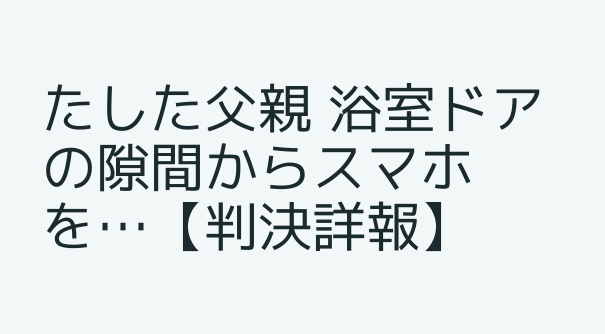たした父親 浴室ドアの隙間からスマホを…【判決詳報】